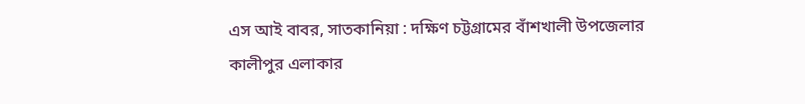এস আই বাবর, সাতকানিয়া : দক্ষিণ চট্টগ্রামের বাঁশখালী উপজেলার কালীপুর এলাকার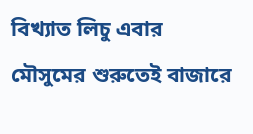বিখ্যাত লিচু এবার মৌসুমের শুরুতেই বাজারে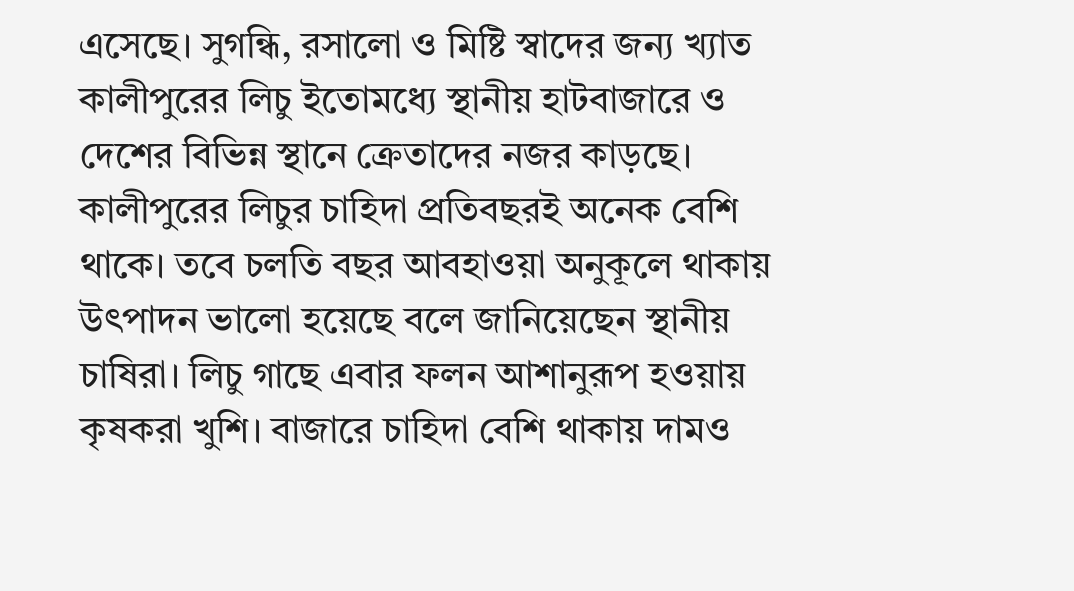এসেছে। সুগন্ধি, রসালো ও মিষ্টি স্বাদের জন্য খ্যাত কালীপুরের লিচু ইতোমধ্যে স্থানীয় হাটবাজারে ও দেশের বিভিন্ন স্থানে ক্রেতাদের নজর কাড়ছে। কালীপুরের লিচুর চাহিদা প্রতিবছরই অনেক বেশি থাকে। তবে চলতি বছর আবহাওয়া অনুকূলে থাকায় উৎপাদন ভালো হয়েছে বলে জানিয়েছেন স্থানীয় চাষিরা। লিচু গাছে এবার ফলন আশানুরূপ হওয়ায় কৃষকরা খুশি। বাজারে চাহিদা বেশি থাকায় দামও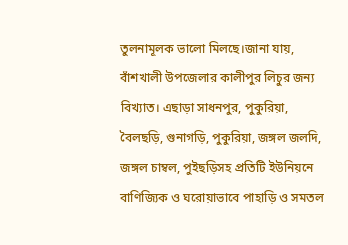তুলনামূলক ভালো মিলছে।জানা যায়, বাঁশখালী উপজেলার কালীপুর লিচুর জন্য বিখ্যাত। এছাড়া সাধনপুর, পুকুরিয়া, বৈলছড়ি, গুনাগড়ি, পুকুরিয়া, জঙ্গল জলদি, জঙ্গল চাম্বল, পুইছড়িসহ প্রতিটি ইউনিয়নে বাণিজ্যিক ও ঘরোয়াভাবে পাহাড়ি ও সমতল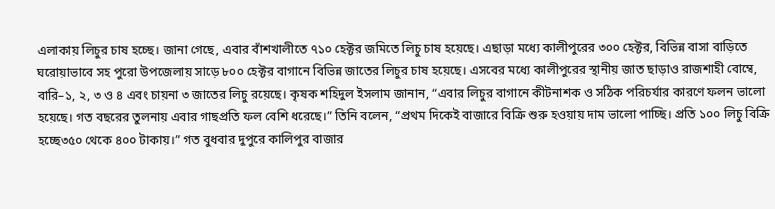এলাকায় লিচুর চাষ হচ্ছে। জানা গেছে, এবার বাঁশখালীতে ৭১০ হেক্টর জমিতে লিচু চাষ হয়েছে। এছাড়া মধ্যে কালীপুরের ৩০০ হেক্টর, বিভিন্ন বাসা বাড়িতে ঘরোয়াভাবে সহ পুরো উপজেলায় সাড়ে ৮০০ হেক্টর বাগানে বিভিন্ন জাতের লিচুর চাষ হয়েছে। এসবের মধ্যে কালীপুরের স্থানীয় জাত ছাড়াও রাজশাহী বোম্বে, বারি–১, ২, ৩ ও ৪ এবং চায়না ৩ জাতের লিচু রয়েছে। কৃষক শহিদুল ইসলাম জানান, “এবার লিচুর বাগানে কীটনাশক ও সঠিক পরিচর্যার কারণে ফলন ভালো হয়েছে। গত বছরের তুলনায় এবার গাছপ্রতি ফল বেশি ধরেছে।” তিনি বলেন, “প্রথম দিকেই বাজারে বিক্রি শুরু হওয়ায় দাম ভালো পাচ্ছি। প্রতি ১০০ লিচু বিক্রি হচ্ছে৩৫০ থেকে ৪০০ টাকায়।” গত বুধবার দুপুরে কালিপুর বাজার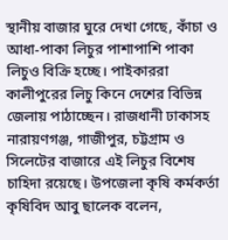স্থানীয় বাজার ঘুরে দেখা গেছে, কাঁচা ও আধা-পাকা লিচুর পাশাপাশি পাকা লিচুও বিক্রি হচ্ছে। পাইকাররা কালীপুরের লিচু কিনে দেশের বিভিন্ন জেলায় পাঠাচ্ছেন। রাজধানী ঢাকাসহ নারায়ণগঞ্জ, গাজীপুর, চট্টগ্রাম ও সিলেটের বাজারে এই লিচুর বিশেষ চাহিদা রয়েছে। উপজেলা কৃষি কর্মকর্তা কৃষিবিদ আবু ছালেক বলেন,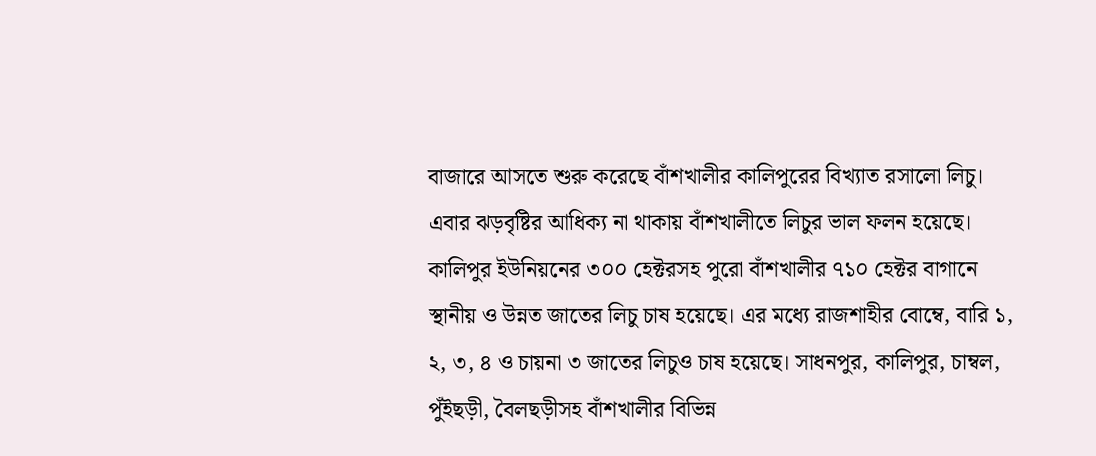বাজারে আসতে শুরু করেছে বাঁশখালীর কালিপুরের বিখ্যাত রসালো লিচু। এবার ঝড়বৃষ্টির আধিক্য না থাকায় বাঁশখালীতে লিচুর ভাল ফলন হয়েছে। কালিপুর ইউনিয়নের ৩০০ হেক্টরসহ পুরো বাঁশখালীর ৭১০ হেক্টর বাগানে স্থানীয় ও উন্নত জাতের লিচু চাষ হয়েছে। এর মধ্যে রাজশাহীর বোম্বে, বারি ১, ২, ৩, ৪ ও চায়না ৩ জাতের লিচুও চাষ হয়েছে। সাধনপুর, কালিপুর, চাম্বল, পুঁইছড়ী, বৈলছড়ীসহ বাঁশখালীর বিভিন্ন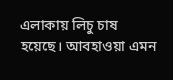এলাকায় লিচু চাষ হয়েছে। আবহাওয়া এমন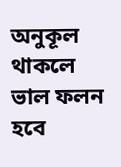অনুকূল থাকলে ভাল ফলন হবে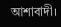আশাবাদী।